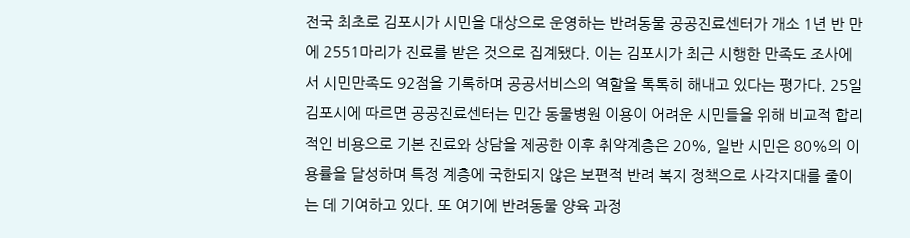전국 최초로 김포시가 시민을 대상으로 운영하는 반려동물 공공진료센터가 개소 1년 반 만에 2551마리가 진료를 받은 것으로 집계됐다. 이는 김포시가 최근 시행한 만족도 조사에서 시민만족도 92점을 기록하며 공공서비스의 역할을 톡톡히 해내고 있다는 평가다. 25일 김포시에 따르면 공공진료센터는 민간 동물병원 이용이 어려운 시민들을 위해 비교적 합리적인 비용으로 기본 진료와 상담을 제공한 이후 취약계층은 20%, 일반 시민은 80%의 이용률을 달성하며 특정 계층에 국한되지 않은 보편적 반려 복지 정책으로 사각지대를 줄이는 데 기여하고 있다. 또 여기에 반려동물 양육 과정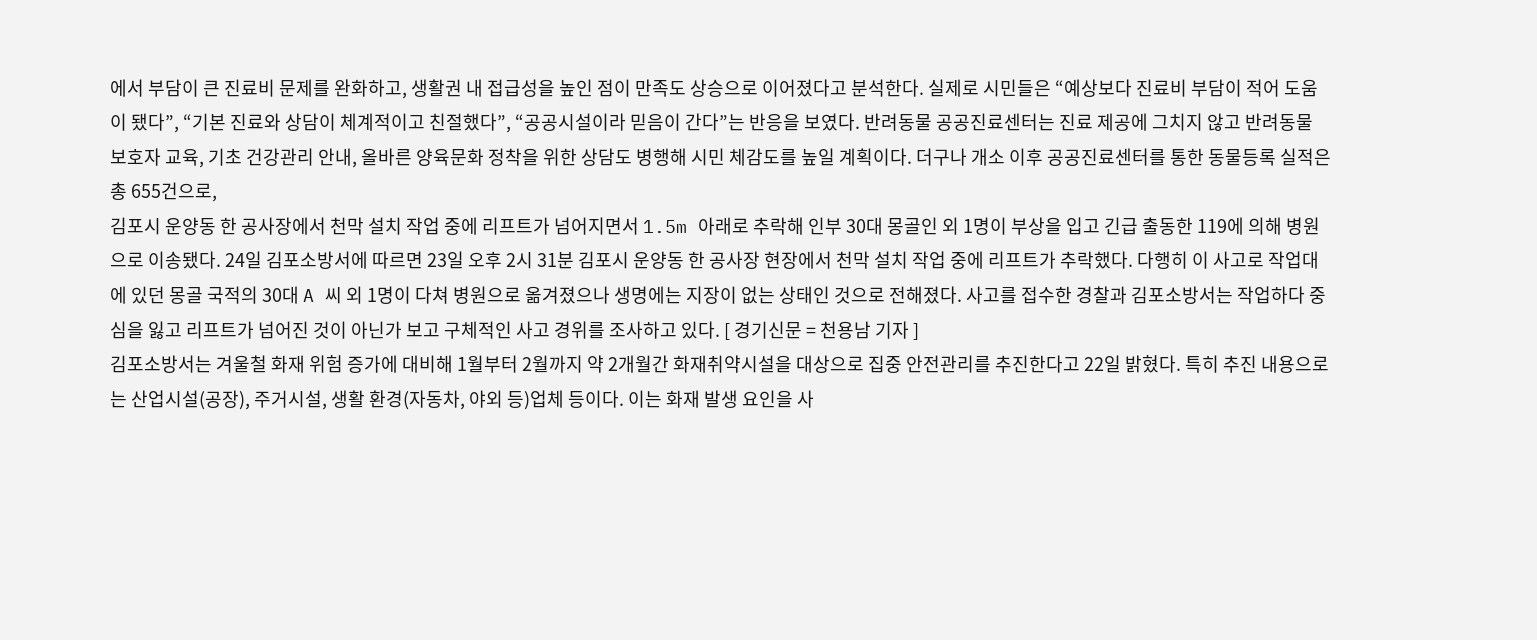에서 부담이 큰 진료비 문제를 완화하고, 생활권 내 접급성을 높인 점이 만족도 상승으로 이어졌다고 분석한다. 실제로 시민들은 “예상보다 진료비 부담이 적어 도움이 됐다”, “기본 진료와 상담이 체계적이고 친절했다”, “공공시설이라 믿음이 간다”는 반응을 보였다. 반려동물 공공진료센터는 진료 제공에 그치지 않고 반려동물 보호자 교육, 기초 건강관리 안내, 올바른 양육문화 정착을 위한 상담도 병행해 시민 체감도를 높일 계획이다. 더구나 개소 이후 공공진료센터를 통한 동물등록 실적은 총 655건으로,
김포시 운양동 한 공사장에서 천막 설치 작업 중에 리프트가 넘어지면서 1.5m 아래로 추락해 인부 30대 몽골인 외 1명이 부상을 입고 긴급 출동한 119에 의해 병원으로 이송됐다. 24일 김포소방서에 따르면 23일 오후 2시 31분 김포시 운양동 한 공사장 현장에서 천막 설치 작업 중에 리프트가 추락했다. 다행히 이 사고로 작업대에 있던 몽골 국적의 30대 A 씨 외 1명이 다쳐 병원으로 옮겨졌으나 생명에는 지장이 없는 상태인 것으로 전해졌다. 사고를 접수한 경찰과 김포소방서는 작업하다 중심을 잃고 리프트가 넘어진 것이 아닌가 보고 구체적인 사고 경위를 조사하고 있다. [ 경기신문 = 천용남 기자 ]
김포소방서는 겨울철 화재 위험 증가에 대비해 1월부터 2월까지 약 2개월간 화재취약시설을 대상으로 집중 안전관리를 추진한다고 22일 밝혔다. 특히 추진 내용으로는 산업시설(공장), 주거시설, 생활 환경(자동차, 야외 등)업체 등이다. 이는 화재 발생 요인을 사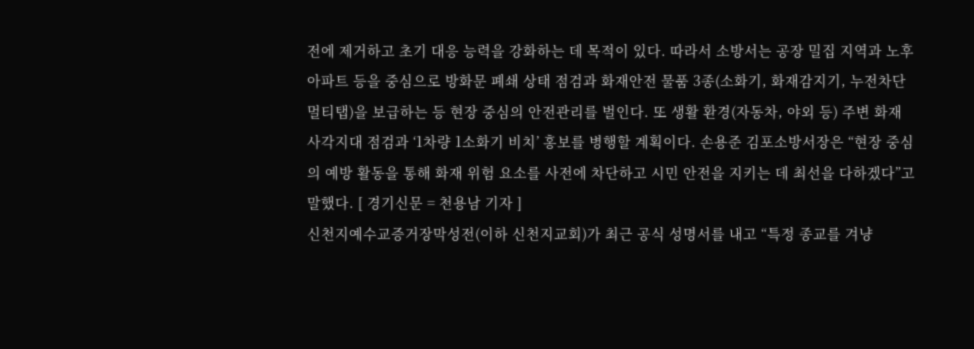전에 제거하고 초기 대응 능력을 강화하는 데 목적이 있다. 따라서 소방서는 공장 밀집 지역과 노후 아파트 등을 중심으로 방화문 폐쇄 상태 점검과 화재안전 물품 3종(소화기, 화재감지기, 누전차단멀티탭)을 보급하는 등 현장 중심의 안전관리를 벌인다. 또 생활 환경(자동차, 야외 등) 주변 화재 사각지대 점검과 ‘1차량 1소화기 비치’ 홍보를 병행할 계획이다. 손용준 김포소방서장은 “현장 중심의 예방 활동을 통해 화재 위험 요소를 사전에 차단하고 시민 안전을 지키는 데 최선을 다하겠다”고 말했다. [ 경기신문 = 천용남 기자 ]
신천지예수교증거장막성전(이하 신천지교회)가 최근 공식 성명서를 내고 “특정 종교를 겨냥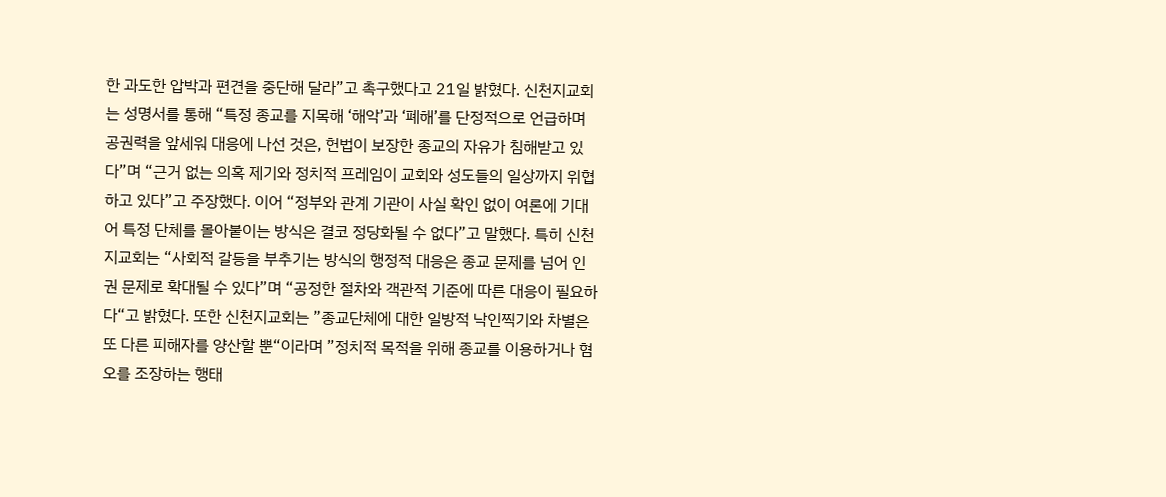한 과도한 압박과 편견을 중단해 달라”고 촉구했다고 21일 밝혔다. 신천지교회는 성명서를 통해 “특정 종교를 지목해 ‘해악’과 ‘폐해’를 단정적으로 언급하며 공권력을 앞세워 대응에 나선 것은, 헌법이 보장한 종교의 자유가 침해받고 있다”며 “근거 없는 의혹 제기와 정치적 프레임이 교회와 성도들의 일상까지 위협하고 있다”고 주장했다. 이어 “정부와 관계 기관이 사실 확인 없이 여론에 기대어 특정 단체를 몰아붙이는 방식은 결코 정당화될 수 없다”고 말했다. 특히 신천지교회는 “사회적 갈등을 부추기는 방식의 행정적 대응은 종교 문제를 넘어 인권 문제로 확대될 수 있다”며 “공정한 절차와 객관적 기준에 따른 대응이 필요하다“고 밝혔다. 또한 신천지교회는 ”종교단체에 대한 일방적 낙인찍기와 차별은 또 다른 피해자를 양산할 뿐“이라며 ”정치적 목적을 위해 종교를 이용하거나 혐오를 조장하는 행태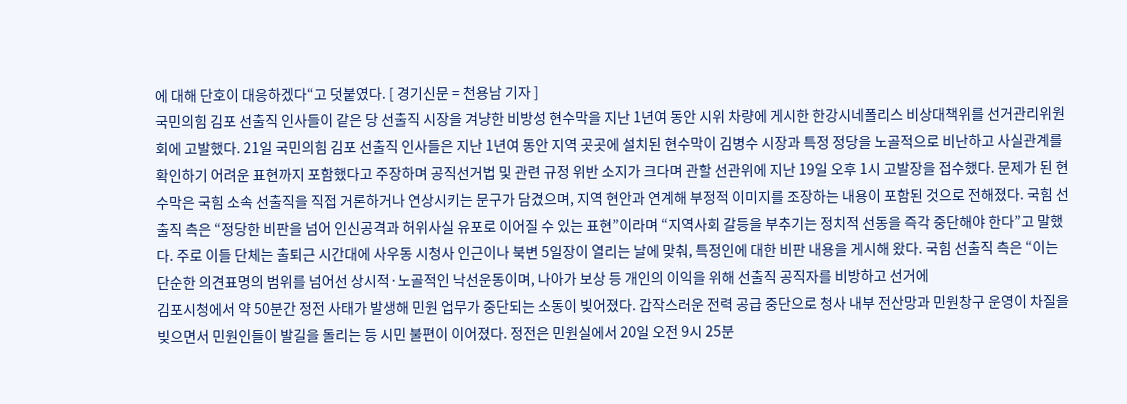에 대해 단호이 대응하겠다“고 덧붙였다. [ 경기신문 = 천용남 기자 ]
국민의힘 김포 선출직 인사들이 같은 당 선출직 시장을 겨냥한 비방성 현수막을 지난 1년여 동안 시위 차량에 게시한 한강시네폴리스 비상대책위를 선거관리위원회에 고발했다. 21일 국민의힘 김포 선출직 인사들은 지난 1년여 동안 지역 곳곳에 설치된 현수막이 김병수 시장과 특정 정당을 노골적으로 비난하고 사실관계를 확인하기 어려운 표현까지 포함했다고 주장하며 공직선거법 및 관련 규정 위반 소지가 크다며 관할 선관위에 지난 19일 오후 1시 고발장을 접수했다. 문제가 된 현수막은 국힘 소속 선출직을 직접 거론하거나 연상시키는 문구가 담겼으며, 지역 현안과 연계해 부정적 이미지를 조장하는 내용이 포함된 것으로 전해졌다. 국힘 선출직 측은 “정당한 비판을 넘어 인신공격과 허위사실 유포로 이어질 수 있는 표현”이라며 “지역사회 갈등을 부추기는 정치적 선동을 즉각 중단해야 한다”고 말했다. 주로 이들 단체는 출퇴근 시간대에 사우동 시청사 인근이나 북변 5일장이 열리는 날에 맞춰, 특정인에 대한 비판 내용을 게시해 왔다. 국힘 선출직 측은 “이는 단순한 의견표명의 범위를 넘어선 상시적·노골적인 낙선운동이며, 나아가 보상 등 개인의 이익을 위해 선출직 공직자를 비방하고 선거에
김포시청에서 약 50분간 정전 사태가 발생해 민원 업무가 중단되는 소동이 빚어졌다. 갑작스러운 전력 공급 중단으로 청사 내부 전산망과 민원창구 운영이 차질을 빚으면서 민원인들이 발길을 돌리는 등 시민 불편이 이어졌다. 정전은 민원실에서 20일 오전 9시 25분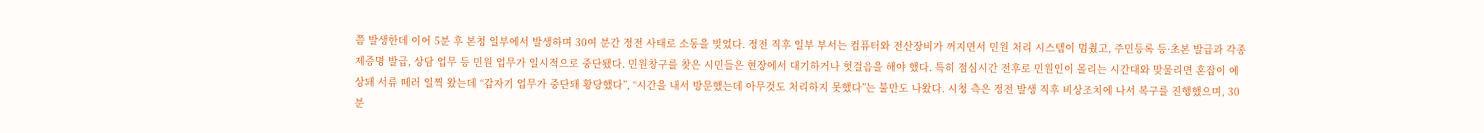쯤 발생한데 이어 5분 후 본청 일부에서 발생하며 30여 분간 정전 사태로 소동을 빚었다. 정전 직후 일부 부서는 컴퓨터와 전산장비가 꺼지면서 민원 처리 시스템이 멈췄고, 주민등록 등·초본 발급과 각종 제증명 발급, 상담 업무 등 민원 업무가 일시적으로 중단됐다. 민원창구를 찾은 시민들은 현장에서 대기하거나 헛걸음을 해야 했다. 특히 점심시간 전후로 민원인이 몰리는 시간대와 맞물리면 혼잡이 예상돼 서류 떼러 일찍 왔는데 “갑자기 업무가 중단돼 황당했다”, “시간을 내서 방문했는데 아무것도 처리하지 못했다”는 불만도 나왔다. 시청 측은 정전 발생 직후 비상조치에 나서 복구를 진행했으며, 30분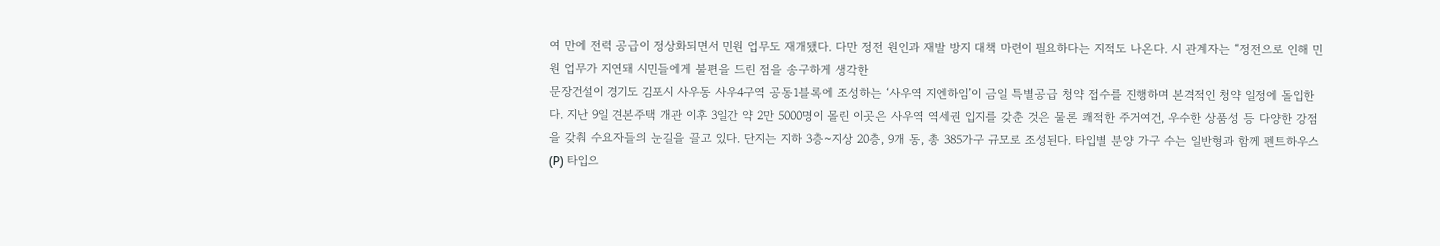여 만에 전력 공급이 정상화되면서 민원 업무도 재개됐다. 다만 정전 원인과 재발 방지 대책 마련이 필요하다는 지적도 나온다. 시 관계자는 “정전으로 인해 민원 업무가 지연돼 시민들에게 불편을 드린 점을 송구하게 생각한
문장건설이 경기도 김포시 사우동 사우4구역 공동1블록에 조성하는 ‘사우역 지엔하임’이 금일 특별공급 청약 접수를 진행하며 본격적인 청약 일정에 돌입한다. 지난 9일 견본주택 개관 이후 3일간 약 2만 5000명이 몰린 이곳은 사우역 역세권 입지를 갖춘 것은 물론 쾌적한 주거여건, 우수한 상품성 등 다양한 강점을 갖춰 수요자들의 눈길을 끌고 있다. 단지는 지하 3층~지상 20층, 9개 동, 총 385가구 규모로 조성된다. 타입별 분양 가구 수는 일반형과 함께 펜트하우스(P) 타입으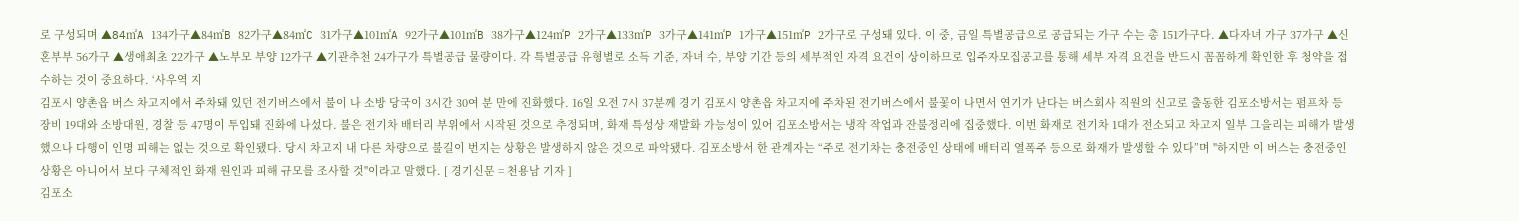로 구성되며 ▲84㎡A 134가구▲84㎡B 82가구▲84㎡C 31가구▲101㎡A 92가구▲101㎡B 38가구▲124㎡P 2가구▲133㎡P 3가구▲141㎡P 1가구▲151㎡P 2가구로 구성돼 있다. 이 중, 금일 특별공급으로 공급되는 가구 수는 총 151가구다. ▲다자녀 가구 37가구 ▲신혼부부 56가구 ▲생애최초 22가구 ▲노부모 부양 12가구 ▲기관추천 24가구가 특별공급 물량이다. 각 특별공급 유형별로 소득 기준, 자녀 수, 부양 기간 등의 세부적인 자격 요건이 상이하므로 입주자모집공고를 통해 세부 자격 요건을 반드시 꼼꼼하게 확인한 후 청약을 접수하는 것이 중요하다. ‘사우역 지
김포시 양촌읍 버스 차고지에서 주차돼 있던 전기버스에서 불이 나 소방 당국이 3시간 30여 분 만에 진화했다. 16일 오전 7시 37분께 경기 김포시 양촌읍 차고지에 주차된 전기버스에서 불꽃이 나면서 연기가 난다는 버스회사 직원의 신고로 출동한 김포소방서는 펌프차 등 장비 19대와 소방대원, 경찰 등 47명이 투입돼 진화에 나섰다. 불은 전기차 배터리 부위에서 시작된 것으로 추정되며, 화재 특성상 재발화 가능성이 있어 김포소방서는 냉작 작업과 잔불정리에 집중했다. 이번 화재로 전기차 1대가 전소되고 차고지 일부 그을리는 피해가 발생했으나 다행이 인명 피해는 없는 것으로 확인됐다. 당시 차고지 내 다른 차량으로 불길이 번지는 상황은 발생하지 않은 것으로 파악됐다. 김포소방서 한 관계자는 “주로 전기차는 충전중인 상태에 배터리 열폭주 등으로 화재가 발생할 수 있다”며 "하지만 이 버스는 충전중인 상황은 아니어서 보다 구체적인 화재 원인과 피해 규모를 조사할 것"이라고 말했다. [ 경기신문 = 천용남 기자 ]
김포소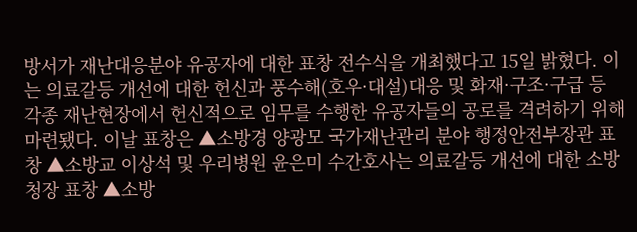방서가 재난대응분야 유공자에 대한 표창 전수식을 개최했다고 15일 밝혔다. 이는 의료갈등 개선에 대한 헌신과 풍수해(호우·대설)대응 및 화재·구조·구급 등 각종 재난현장에서 헌신적으로 임무를 수행한 유공자들의 공로를 격려하기 위해 마련됐다. 이날 표창은 ▲소방경 양광모 국가재난관리 분야 행정안전부장관 표창 ▲소방교 이상석 및 우리병원 윤은미 수간호사는 의료갈등 개선에 대한 소방청장 표창 ▲소방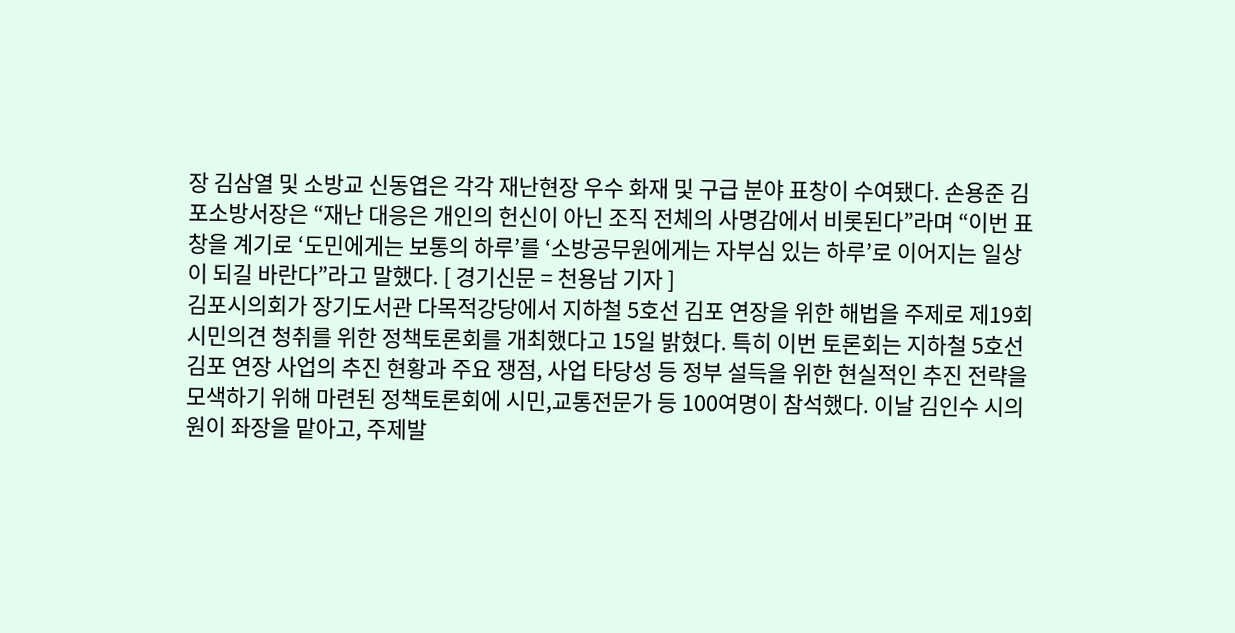장 김삼열 및 소방교 신동엽은 각각 재난현장 우수 화재 및 구급 분야 표창이 수여됐다. 손용준 김포소방서장은 “재난 대응은 개인의 헌신이 아닌 조직 전체의 사명감에서 비롯된다”라며 “이번 표창을 계기로 ‘도민에게는 보통의 하루’를 ‘소방공무원에게는 자부심 있는 하루’로 이어지는 일상이 되길 바란다”라고 말했다. [ 경기신문 = 천용남 기자 ]
김포시의회가 장기도서관 다목적강당에서 지하철 5호선 김포 연장을 위한 해법을 주제로 제19회 시민의견 청취를 위한 정책토론회를 개최했다고 15일 밝혔다. 특히 이번 토론회는 지하철 5호선 김포 연장 사업의 추진 현황과 주요 쟁점, 사업 타당성 등 정부 설득을 위한 현실적인 추진 전략을 모색하기 위해 마련된 정책토론회에 시민,교통전문가 등 100여명이 참석했다. 이날 김인수 시의원이 좌장을 맡아고, 주제발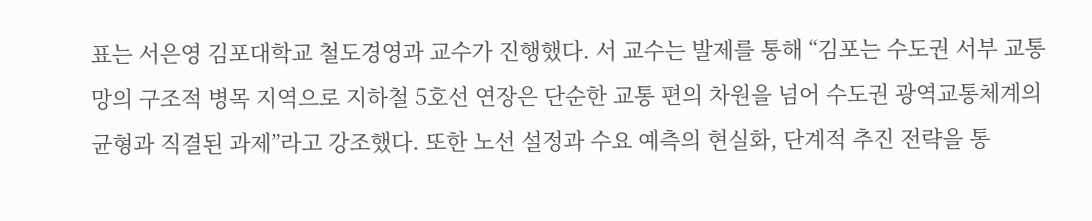표는 서은영 김포대학교 철도경영과 교수가 진행했다. 서 교수는 발제를 통해 “김포는 수도권 서부 교통망의 구조적 병목 지역으로 지하철 5호선 연장은 단순한 교통 편의 차원을 넘어 수도권 광역교통체계의 균형과 직결된 과제”라고 강조했다. 또한 노선 설정과 수요 예측의 현실화, 단계적 추진 전략을 통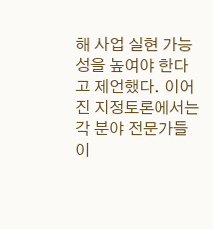해 사업 실현 가능성을 높여야 한다고 제언했다. 이어진 지정토론에서는 각 분야 전문가들이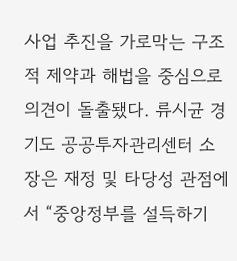사업 추진을 가로막는 구조적 제약과 해법을 중심으로 의견이 돌출됐다. 류시균 경기도 공공투자관리센터 소장은 재정 및 타당성 관점에서 “중앙정부를 설득하기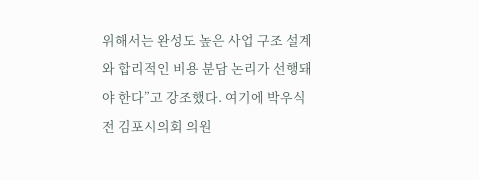위해서는 완성도 높은 사업 구조 설계와 합리적인 비용 분담 논리가 선행돼야 한다”고 강조했다. 여기에 박우식 전 김포시의회 의원